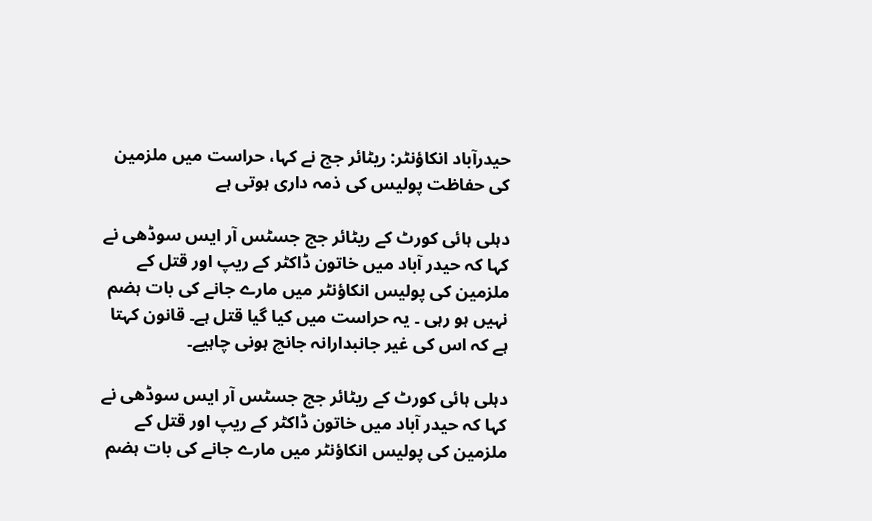حیدرآباد انکاؤنٹر: ریٹائر جج نے کہا، حراست میں ملزمین کی حفاظت پولیس کی ذمہ داری ہوتی ہے

دہلی ہائی کورٹ کے ریٹائر جج جسٹس آر ایس سوڈھی نے کہا کہ حیدر آباد میں خاتون ڈاکٹر کے ریپ اور قتل کے ملزمین کی پولیس انکاؤنٹر میں مارے جانے کی بات ہضم نہیں ہو رہی ۔ یہ حراست میں کیا گیا قتل ہے۔ قانون کہتا ہے کہ اس کی غیر جانبدارانہ جانچ ہونی چاہیے۔

دہلی ہائی کورٹ کے ریٹائر جج جسٹس آر ایس سوڈھی نے کہا کہ حیدر آباد میں خاتون ڈاکٹر کے ریپ اور قتل کے ملزمین کی پولیس انکاؤنٹر میں مارے جانے کی بات ہضم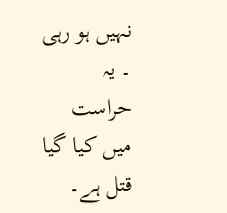نہیں ہو رہی ۔ یہ حراست میں کیا گیا قتل ہے۔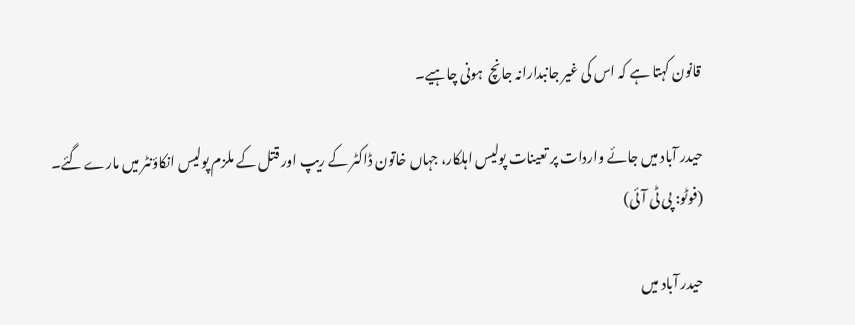قانون کہتا ہے کہ اس کی غیر جانبدارانہ جانچ  ہونی چاہیے۔

حیدر آباد میں جائے واردات پر تعینات پولیس اہلکار، جہاں خاتون ڈاکٹر کے ریپ اور قتل کے ملزم پولیس انکاؤنٹر میں مارے گئے۔ (فوٹو: پی ٹی آئی)

حیدر آباد میں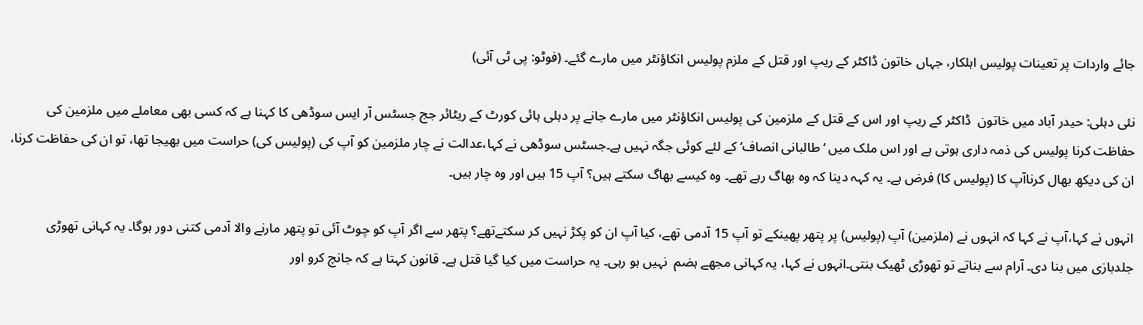جائے واردات پر تعینات پولیس اہلکار، جہاں خاتون ڈاکٹر کے ریپ اور قتل کے ملزم پولیس انکاؤنٹر میں مارے گئے۔ (فوٹو: پی ٹی آئی)

نئی دہلی: حیدر آباد میں خاتون  ڈاکٹر کے ریپ اور اس کے قتل کے ملزمین کی پولیس انکاؤنٹر میں مارے جانے پر دہلی ہائی کورٹ کے ریٹائر جج جسٹس آر ایس سوڈھی کا کہنا ہے کہ کسی بھی معاملے میں ملزمین کی حفاظت کرنا پولیس کی ذمہ داری ہوتی ہے اور اس ملک میں ‘طالبانی انصاف’ کے لئے کوئی جگہ نہیں ہے۔جسٹس سوڈھی نے کہا،عدالت نے چار ملزمین کو آپ کی (پولیس کی) حراست میں بھیجا تھا، تو ان کی حفاظت کرنا، ان کی دیکھ بھال کرناآپ کا (پولیس کا) فرض ہے۔ یہ کہہ دینا کہ وہ بھاگ رہے تھے۔ وہ کیسے بھاگ سکتے ہیں؟ آپ 15 ہیں اور وہ چار ہیں۔

انہوں نے کہا،آپ نے کہا کہ انہوں نے (ملزمین) آپ (پولیس) پر پتھر پھینکے تو آپ 15 آدمی تھے، کیا آپ ان کو پکڑ نہیں کر سکتےتھے؟ پتھر سے اگر آپ کو چوٹ آئی تو پتھر مارنے والا آدمی کتنی دور ہوگا۔ یہ کہانی تھوڑی جلدبازی میں بنا دی۔ آرام سے بناتے تو تھوڑی ٹھیک بنتی۔انہوں نے کہا، یہ کہانی مجھے ہضم  نہیں ہو رہی۔ یہ حراست میں کیا گیا قتل ہے۔ قانون کہتا ہے کہ جانچ کرو اور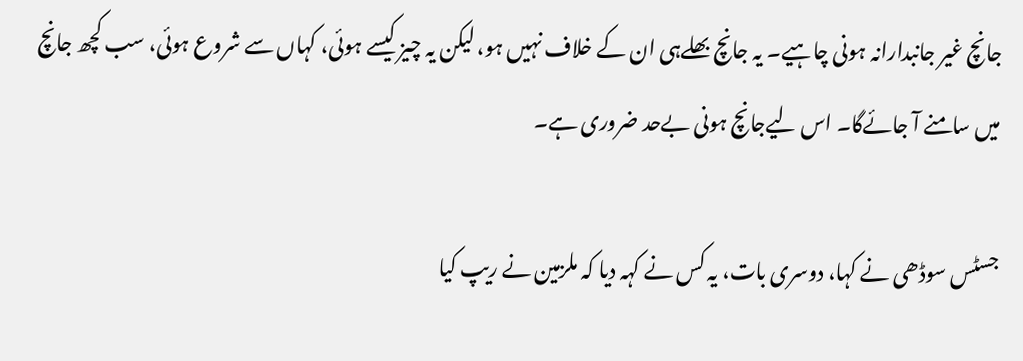جانچ غیر جانبدارانہ ہونی چاہیے۔ یہ جانچ بھلےہی ان کے خلاف نہیں ہو، لیکن یہ چیز کیسے ہوئی، کہاں سے شروع ہوئی، سب کچھ جانچ میں سامنے آ جائے‌گا۔ اس لیےجانچ ہونی بےحد ضروری ہے۔

جسٹس سوڈھی نے کہا، دوسری بات، یہ کس نے کہہ دیا کہ ملزمین نے ریپ کیا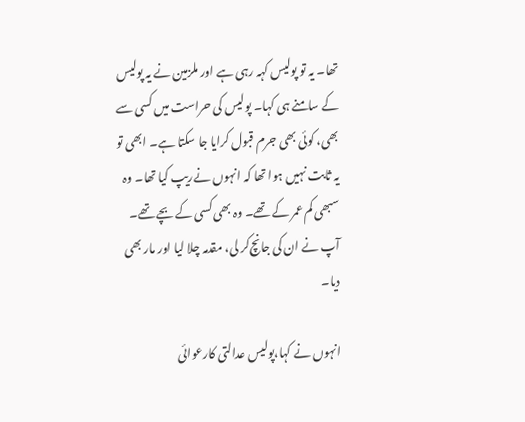تھا۔ یہ تو پولیس کہہ رہی ہے اور ملزمین نے یہ پولیس کے سامنے ہی کہا۔ پولیس کی حراست میں کسی سے بھی، کوئی بھی جرم قبول کرایا جا سکتا ہے۔ ابھی تو یہ ثابت نہیں ہوا تھا کہ انہوں نےریپ کیا تھا۔ وہ سبھی کم عمر کے تھے۔ وہ بھی کسی کے بچے تھے۔ آپ نے ان کی جانچ‌کر لی، مقدمہ چلا لیا اور مار بھی دیا۔

انہوں نے کہا،پولیس عدالتی کارعوائی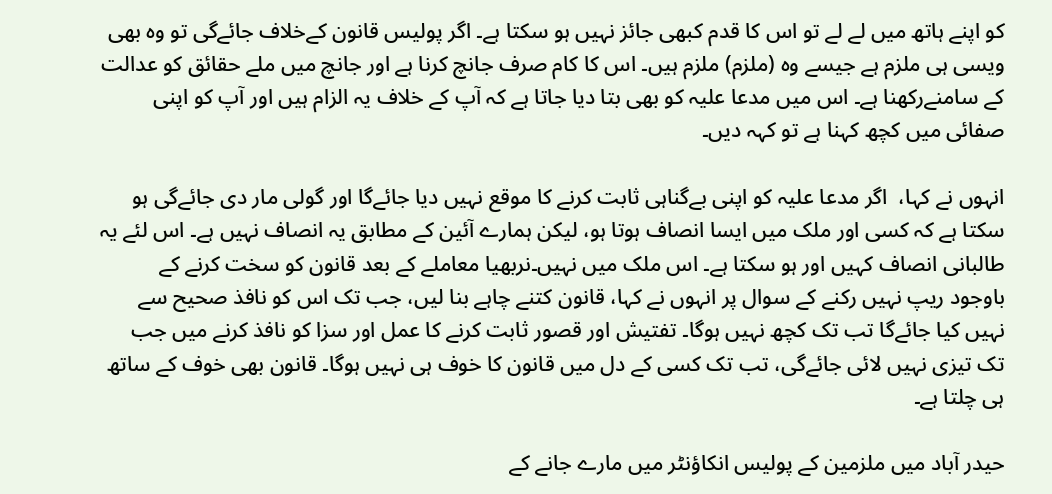کو اپنے ہاتھ میں لے لے تو اس کا قدم کبھی جائز نہیں ہو سکتا ہے۔ اگر پولیس قانون کےخلاف جائے‌گی تو وہ بھی ویسی ہی ملزم ہے جیسے وہ (ملزم) ملزم ہیں۔ اس کا کام صرف جانچ کرنا ہے اور جانچ میں ملے حقائق کو عدالت کے سامنےرکھنا ہے۔ اس میں مدعا علیہ کو بھی بتا دیا جاتا ہے کہ آپ کے خلاف یہ الزام ہیں اور آپ کو اپنی صفائی میں کچھ کہنا ہے تو کہہ دیں۔

انہوں نے کہا،  اگر مدعا علیہ کو اپنی بےگناہی ثابت کرنے کا موقع نہیں دیا جائے‌گا اور گولی مار دی جائے‌گی ہو سکتا ہے کہ کسی اور ملک میں ایسا انصاف ہوتا ہو، لیکن ہمارے آئین کے مطابق یہ انصاف نہیں ہے۔ اس لئے یہ طالبانی انصاف کہیں اور ہو سکتا ہے۔ اس ملک میں نہیں۔نربھیا معاملے کے بعد قانون کو سخت کرنے کے باوجود ریپ نہیں رکنے کے سوال پر انہوں نے کہا، قانون کتنے چاہے بنا لیں، جب تک اس کو نافذ صحیح سے نہیں کیا جائے‌گا تب تک کچھ نہیں ہوگا۔ تفتیش اور قصور ثابت کرنے کا عمل اور سزا کو نافذ کرنے میں جب تک تیزی نہیں لائی جائے‌گی، تب تک کسی کے دل میں قانون کا خوف ہی نہیں ہوگا۔ قانون بھی خوف کے ساتھ ہی چلتا ہے۔

حیدر آباد میں ملزمین کے پولیس انکاؤنٹر میں مارے جانے کے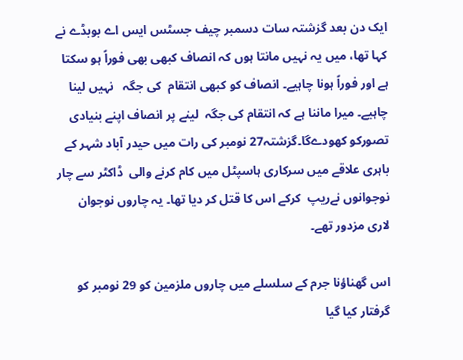ایک دن بعد گزشتہ سات دسمبر چیف جسٹس ایس اے بوبڈے نے کہا تھا، میں یہ نہیں مانتا ہوں کہ انصاف کبھی بھی فوراً ہو سکتا ہے اور فوراً ہونا چاہیے۔ انصاف کو کبھی انتقام  کی جگہ   نہیں لینا چاہیے۔ میرا ماننا ہے کہ انتقام کی جگہ  لینے پر انصاف اپنے بنیادی تصورکو کھودے‌گا۔گزشتہ27 نومبر کی رات میں حیدر آباد شہر کے باہری علاقے میں سرکاری ہاسپٹل میں کام کرنے والی  ڈاکٹر سے چار نوجوانوں نےریپ  کرکے اس کا قتل کر دیا تھا۔ یہ چاروں نوجوان لاری مزدور تھے۔

اس گھناؤنا جرم کے سلسلے میں چاروں ملزمین کو 29 نومبر کو گرفتار کیا گیا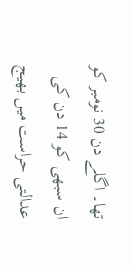تھا۔ اگلے دن 30 نومبر کو ان سبھی کو 14 دن کی عدالتی حراست میں بھیج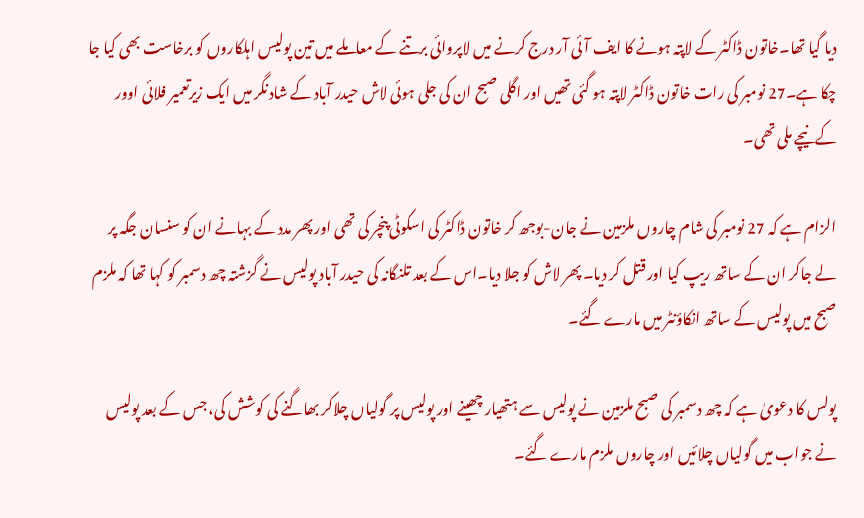دیا گیا تھا۔خاتون ڈاکٹر کے لاپتہ ہونے کا ایف آئی آر درج کرنے میں لاپروائی برتنے کے معاملے میں تین پولیس اہلکاروں کو برخاست بھی کیا جا چکا ہے۔27 نومبر کی رات خاتون ڈاکٹر لاپتہ ہو گئی تھیں اور اگلی صبح ان کی جلی ہوئی لاش حیدر آباد کے شادنگر میں ایک زیرتعمیر فلائی اوور کےنیچے ملی تھی۔

الزام ہے کہ 27 نومبر کی شام چاروں ملزمین نے جان-بوجھ کر خاتون ڈاکٹر کی اسکوٹی پنچر کی تھی اور پھر مدد کے بہانے ان کو سنسان جگہ پر لے جاکر ان کے ساتھ ریپ کیا اور قتل کر دیا۔ پھر لاش کو جلا دیا۔اس کے بعد تلنگانہ کی حیدر آباد پولیس نے گزشتہ چھ دسمبر کو کہا تھا کہ ملزم صبح میں پولیس کے ساتھ انکاؤنٹر میں مارے گئے۔

پولس کا دعویٰ ہے کہ چھ دسمبر کی صبح ملزمین نے پولیس سے ہتھیار چھینے اور پولیس پر گولیاں چلاکر بھاگنے کی کوشش کی، جس کے بعد پولیس نے جواب میں گولیاں چلائیں اور چاروں ملزم مارے گئے۔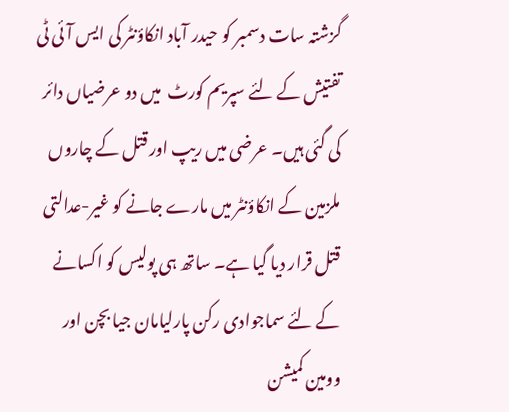گزشتہ سات دسمبر کو حیدر آباد انکاؤنٹر کی ایس آئی ٹی تفتیش کے لئے سپریم کورٹ  میں دو عرضیاں دائر کی گئی ہیں۔ عرضی میں ریپ اور قتل کے چاروں ملزمین کے انکاؤنٹر میں مارے جانے کو غیر-عدالتی قتل قرار دیا گیا ہے۔ ساتھ ہی پولیس کو اکسانے کے لئے سماجوادی رکن پارلیامان جیا بچن اور وومین کمیشن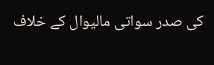کی صدر سواتی مالیوال کے خلاف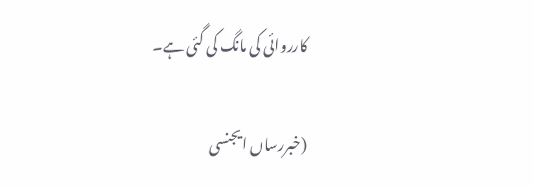کارروائی کی مانگ کی گئی ہے۔

(خبررساں ایجنسی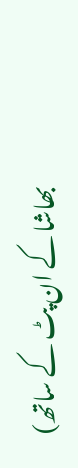بھاشا کے ان پٹ کے ساتھ)